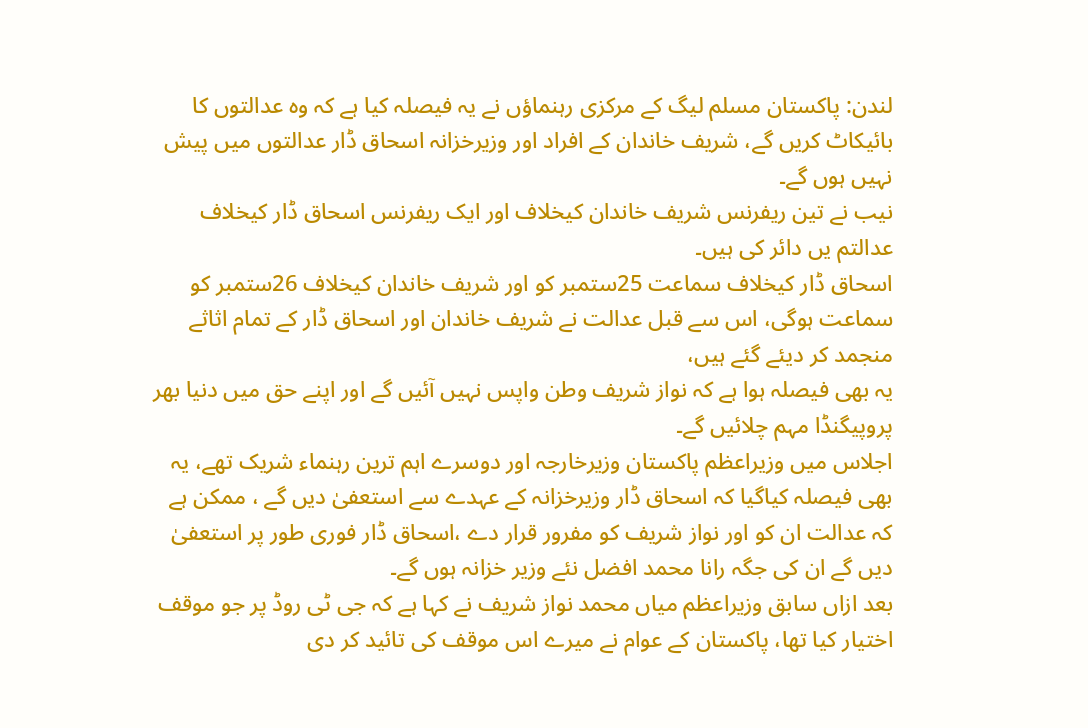لندن: پاکستان مسلم لیگ کے مرکزی رہنماؤں نے یہ فیصلہ کیا ہے کہ وہ عدالتوں کا بائیکاٹ کریں گے، شریف خاندان کے افراد اور وزیرخزانہ اسحاق ڈار عدالتوں میں پیش نہیں ہوں گے۔
نیب نے تین ریفرنس شریف خاندان کیخلاف اور ایک ریفرنس اسحاق ڈار کیخلاف عدالتم یں دائر کی ہیں۔
اسحاق ڈار کیخلاف سماعت 25ستمبر کو اور شریف خاندان کیخلاف 26ستمبر کو سماعت ہوگی، اس سے قبل عدالت نے شریف خاندان اور اسحاق ڈار کے تمام اثاثے منجمد کر دیئے گئے ہیں،
یہ بھی فیصلہ ہوا ہے کہ نواز شریف وطن واپس نہیں آئیں گے اور اپنے حق میں دنیا بھر پروپیگنڈا مہم چلائیں گے۔
اجلاس میں وزیراعظم پاکستان وزیرخارجہ اور دوسرے اہم ترین رہنماء شریک تھے، یہ بھی فیصلہ کیاگیا کہ اسحاق ڈار وزیرخزانہ کے عہدے سے استعفیٰ دیں گے ، ممکن ہے کہ عدالت ان کو اور نواز شریف کو مفرور قرار دے ،اسحاق ڈار فوری طور پر استعفیٰ دیں گے ان کی جگہ رانا محمد افضل نئے وزیر خزانہ ہوں گے۔
بعد ازاں سابق وزیراعظم میاں محمد نواز شریف نے کہا ہے کہ جی ٹی روڈ پر جو موقف اختیار کیا تھا، پاکستان کے عوام نے میرے اس موقف کی تائید کر دی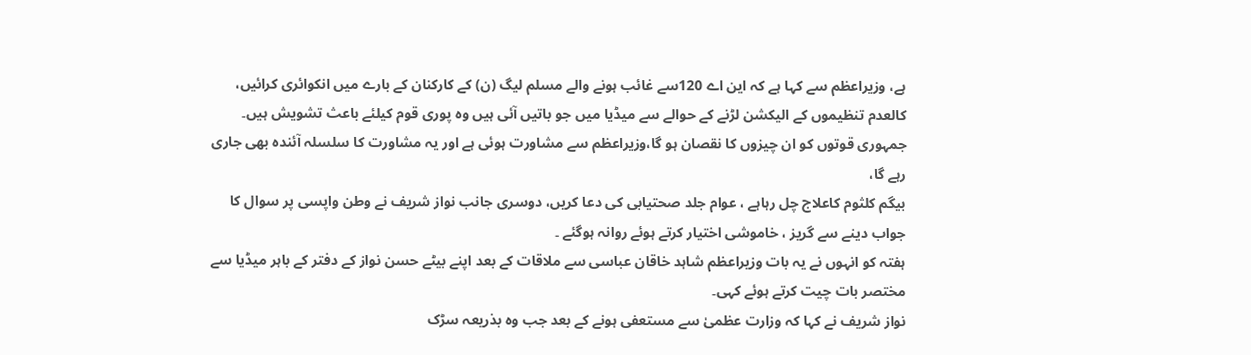ہے، وزیراعظم سے کہا ہے کہ این اے 120سے غائب ہونے والے مسلم لیگ (ن) کے کارکنان کے بارے میں انکوائری کرائیں، کالعدم تنظیموں کے الیکشن لڑنے کے حوالے سے میڈیا میں جو باتیں آئی ہیں وہ پوری قوم کیلئے باعث تشویش ہیں۔
جمہوری قوتوں کو ان چیزوں کا نقصان ہو گا،وزیراعظم سے مشاورت ہوئی ہے اور یہ مشاورت کا سلسلہ آئندہ بھی جاری رہے گا،
بیگم کلثوم کاعلاج چل رہاہے ، عوام جلد صحتیابی کی دعا کریں، دوسری جانب نواز شریف نے وطن واپسی پر سوال کا جواب دینے سے گریز ، خاموشی اختیار کرتے ہوئے روانہ ہوگئے ۔
ہفتہ کو انہوں نے یہ بات وزیراعظم شاہد خاقان عباسی سے ملاقات کے بعد اپنے بیٹے حسن نواز کے دفتر کے باہر میڈیا سے مختصر بات چیت کرتے ہوئے کہی۔
نواز شریف نے کہا کہ وزارت عظمیٰ سے مستعفی ہونے کے بعد جب وہ بذریعہ سڑک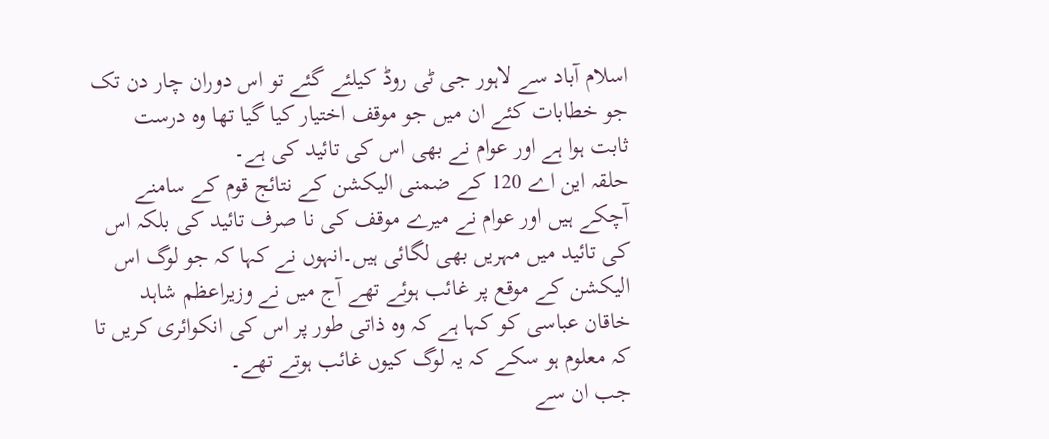اسلام آباد سے لاہور جی ٹی روڈ کیلئے گئے تو اس دوران چار دن تک جو خطابات کئے ان میں جو موقف اختیار کیا گیا تھا وہ درست ثابت ہوا ہے اور عوام نے بھی اس کی تائید کی ہے۔
حلقہ این اے 120 کے ضمنی الیکشن کے نتائج قوم کے سامنے آچکے ہیں اور عوام نے میرے موقف کی نا صرف تائید کی بلکہ اس کی تائید میں مہریں بھی لگائی ہیں۔انہوں نے کہا کہ جو لوگ اس الیکشن کے موقع پر غائب ہوئے تھے آج میں نے وزیراعظم شاہد خاقان عباسی کو کہا ہے کہ وہ ذاتی طور پر اس کی انکوائری کریں تا کہ معلوم ہو سکے کہ یہ لوگ کیوں غائب ہوتے تھے۔
جب ان سے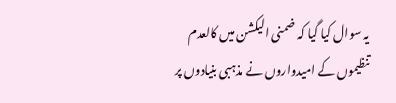یہ سوال کیا گیا کہ ضمنی الیکشن میں کالعدم تنظیموں کے امیدواروں نے مذہبی بنیادوں پر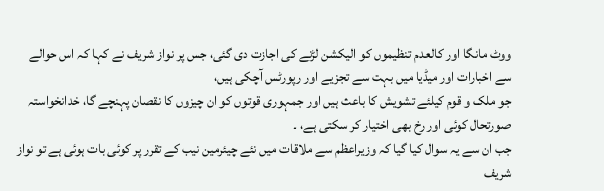ووٹ مانگا اور کالعدم تنظیموں کو الیکشن لڑنے کی اجازت دی گئی، جس پر نواز شریف نے کہا کہ اس حوالے سے اخبارات اور میڈیا میں بہت سے تجزیے اور رپورٹس آچکی ہیں،
جو ملک و قوم کیلئے تشویش کا باعث ہیں اور جمہوری قوتوں کو ان چیزوں کا نقصان پہنچے گا، خدانخواستہ صورتحال کوئی اور رخ بھی اختیار کر سکتی ہے، ۔
جب ان سے یہ سوال کیا گیا کہ وزیراعظم سے ملاقات میں نئے چیئرمین نیب کے تقرر پر کوئی بات ہوئی ہے تو نواز شریف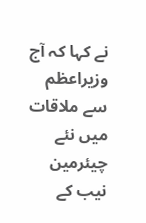نے کہا کہ آج وزیراعظم سے ملاقات میں نئے چیئرمین نیب کے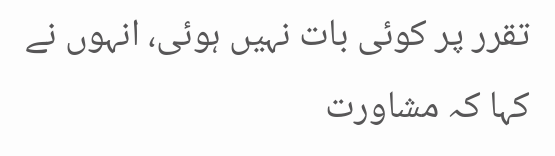تقرر پر کوئی بات نہیں ہوئی، انہوں نے کہا کہ مشاورت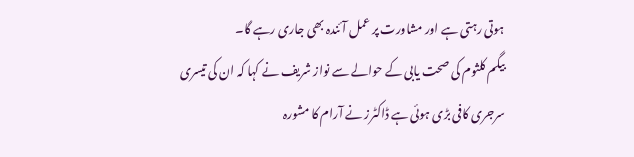ہوتی رہتی ہے اور مشاورت پر عمل آئندہ بھی جاری رہے گا۔
بیگم کلثوم کی صحت یابی کے حوالے سے نواز شریف نے کہا کہ ان کی تیسری سرجری کافی بڑی ہوئی ہے ڈاکٹرز نے آرام کا مشورہ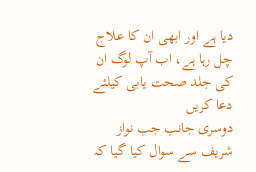دیا ہے اور ابھی ان کا علاج چل رہا ہے، اب آپ لوگ ان کی جلد صحت یابی کیلئے دعا کریں
دوسری جانب جب نواز شریف سے سوال کیا گیا کہ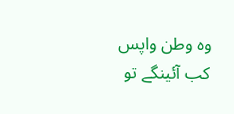وہ وطن واپس کب آئینگے تو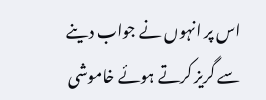اس پر انہوں نے جواب دینے سے گریز کرتے ہوئے خاموشی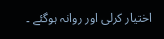اختیار کرلی اور روانہ ہوگئے ۔